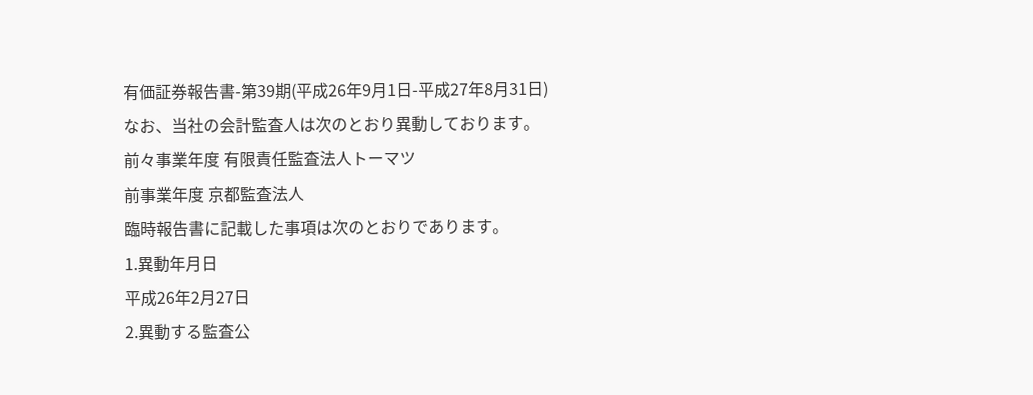有価証券報告書-第39期(平成26年9月1日-平成27年8月31日)
なお、当社の会計監査人は次のとおり異動しております。
前々事業年度 有限責任監査法人トーマツ
前事業年度 京都監査法人
臨時報告書に記載した事項は次のとおりであります。
1.異動年月日
平成26年2月27日
2.異動する監査公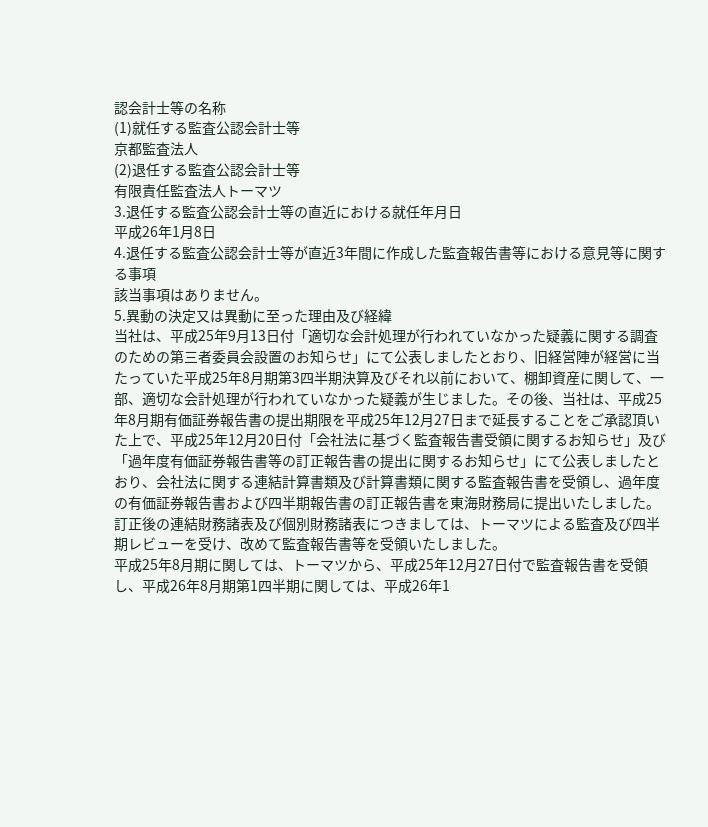認会計士等の名称
(1)就任する監査公認会計士等
京都監査法人
(2)退任する監査公認会計士等
有限責任監査法人トーマツ
3.退任する監査公認会計士等の直近における就任年月日
平成26年1月8日
4.退任する監査公認会計士等が直近3年間に作成した監査報告書等における意見等に関する事項
該当事項はありません。
5.異動の決定又は異動に至った理由及び経緯
当社は、平成25年9月13日付「適切な会計処理が行われていなかった疑義に関する調査のための第三者委員会設置のお知らせ」にて公表しましたとおり、旧経営陣が経営に当たっていた平成25年8月期第3四半期決算及びそれ以前において、棚卸資産に関して、一部、適切な会計処理が行われていなかった疑義が生じました。その後、当社は、平成25年8月期有価証券報告書の提出期限を平成25年12月27日まで延長することをご承認頂いた上で、平成25年12月20日付「会社法に基づく監査報告書受領に関するお知らせ」及び「過年度有価証券報告書等の訂正報告書の提出に関するお知らせ」にて公表しましたとおり、会社法に関する連結計算書類及び計算書類に関する監査報告書を受領し、過年度の有価証券報告書および四半期報告書の訂正報告書を東海財務局に提出いたしました。訂正後の連結財務諸表及び個別財務諸表につきましては、トーマツによる監査及び四半期レビューを受け、改めて監査報告書等を受領いたしました。
平成25年8月期に関しては、トーマツから、平成25年12月27日付で監査報告書を受領し、平成26年8月期第1四半期に関しては、平成26年1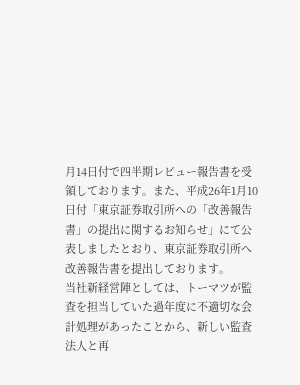月14日付で四半期レビュー報告書を受領しております。また、平成26年1月10日付「東京証券取引所への「改善報告書」の提出に関するお知らせ」にて公表しましたとおり、東京証券取引所へ改善報告書を提出しております。
当社新経営陣としては、トーマツが監査を担当していた過年度に不適切な会計処理があったことから、新しい監査法人と再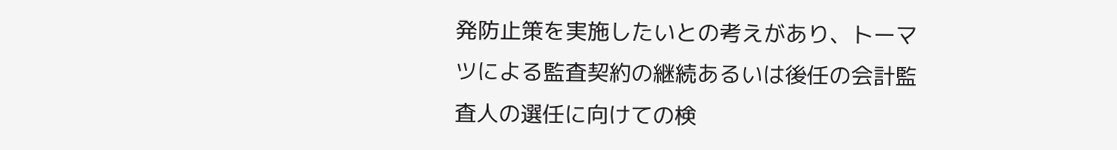発防止策を実施したいとの考えがあり、トーマツによる監査契約の継続あるいは後任の会計監査人の選任に向けての検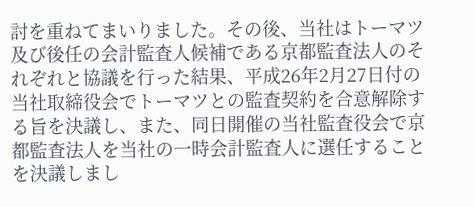討を重ねてまいりました。その後、当社はトーマツ及び後任の会計監査人候補である京都監査法人のそれぞれと協議を行った結果、平成26年2月27日付の当社取締役会でトーマツとの監査契約を合意解除する旨を決議し、また、同日開催の当社監査役会で京都監査法人を当社の一時会計監査人に選任することを決議しまし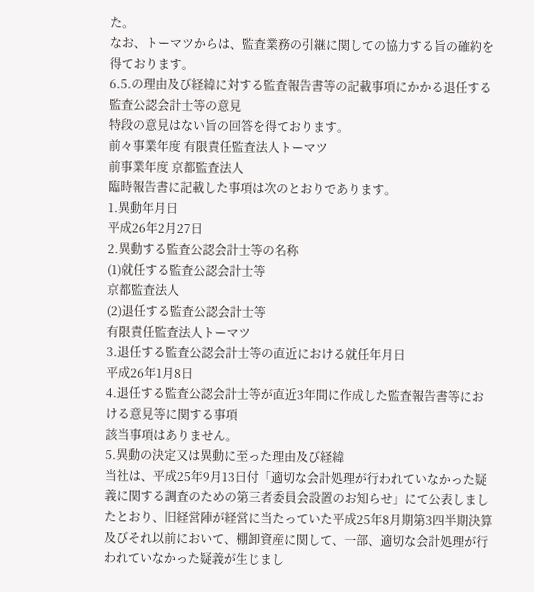た。
なお、トーマツからは、監査業務の引継に関しての協力する旨の確約を得ております。
6.5.の理由及び経緯に対する監査報告書等の記載事項にかかる退任する監査公認会計士等の意見
特段の意見はない旨の回答を得ております。
前々事業年度 有限責任監査法人トーマツ
前事業年度 京都監査法人
臨時報告書に記載した事項は次のとおりであります。
1.異動年月日
平成26年2月27日
2.異動する監査公認会計士等の名称
(1)就任する監査公認会計士等
京都監査法人
(2)退任する監査公認会計士等
有限責任監査法人トーマツ
3.退任する監査公認会計士等の直近における就任年月日
平成26年1月8日
4.退任する監査公認会計士等が直近3年間に作成した監査報告書等における意見等に関する事項
該当事項はありません。
5.異動の決定又は異動に至った理由及び経緯
当社は、平成25年9月13日付「適切な会計処理が行われていなかった疑義に関する調査のための第三者委員会設置のお知らせ」にて公表しましたとおり、旧経営陣が経営に当たっていた平成25年8月期第3四半期決算及びそれ以前において、棚卸資産に関して、一部、適切な会計処理が行われていなかった疑義が生じまし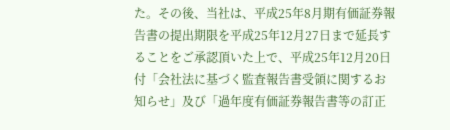た。その後、当社は、平成25年8月期有価証券報告書の提出期限を平成25年12月27日まで延長することをご承認頂いた上で、平成25年12月20日付「会社法に基づく監査報告書受領に関するお知らせ」及び「過年度有価証券報告書等の訂正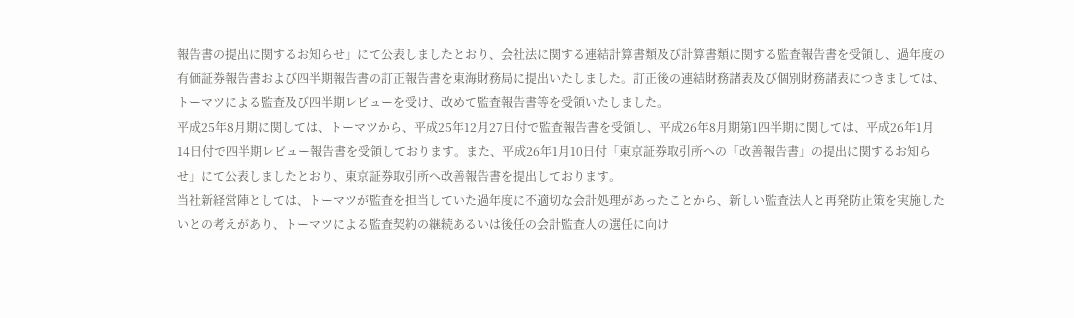報告書の提出に関するお知らせ」にて公表しましたとおり、会社法に関する連結計算書類及び計算書類に関する監査報告書を受領し、過年度の有価証券報告書および四半期報告書の訂正報告書を東海財務局に提出いたしました。訂正後の連結財務諸表及び個別財務諸表につきましては、トーマツによる監査及び四半期レビューを受け、改めて監査報告書等を受領いたしました。
平成25年8月期に関しては、トーマツから、平成25年12月27日付で監査報告書を受領し、平成26年8月期第1四半期に関しては、平成26年1月14日付で四半期レビュー報告書を受領しております。また、平成26年1月10日付「東京証券取引所への「改善報告書」の提出に関するお知らせ」にて公表しましたとおり、東京証券取引所へ改善報告書を提出しております。
当社新経営陣としては、トーマツが監査を担当していた過年度に不適切な会計処理があったことから、新しい監査法人と再発防止策を実施したいとの考えがあり、トーマツによる監査契約の継続あるいは後任の会計監査人の選任に向け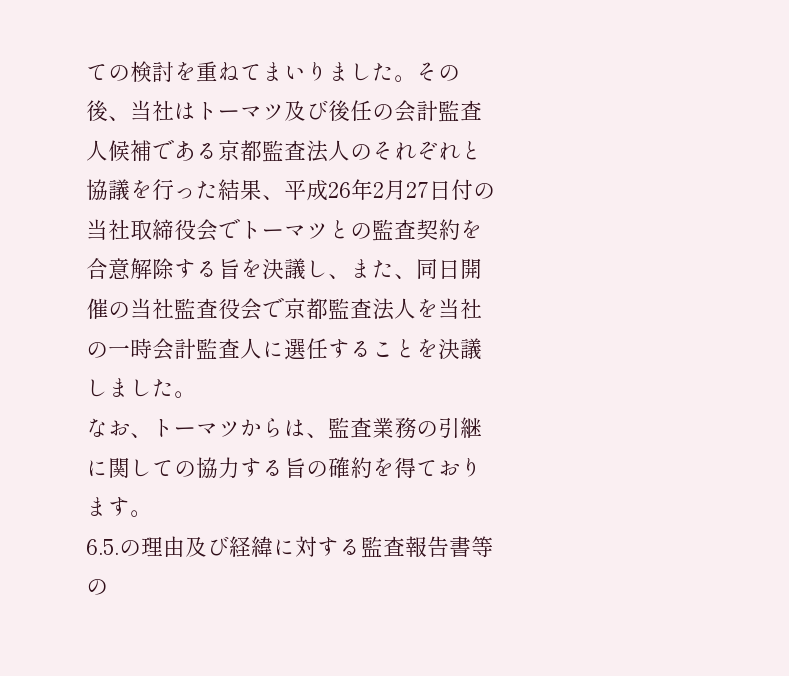ての検討を重ねてまいりました。その後、当社はトーマツ及び後任の会計監査人候補である京都監査法人のそれぞれと協議を行った結果、平成26年2月27日付の当社取締役会でトーマツとの監査契約を合意解除する旨を決議し、また、同日開催の当社監査役会で京都監査法人を当社の一時会計監査人に選任することを決議しました。
なお、トーマツからは、監査業務の引継に関しての協力する旨の確約を得ております。
6.5.の理由及び経緯に対する監査報告書等の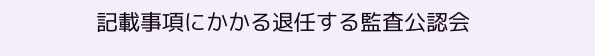記載事項にかかる退任する監査公認会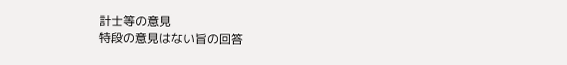計士等の意見
特段の意見はない旨の回答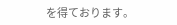を得ております。